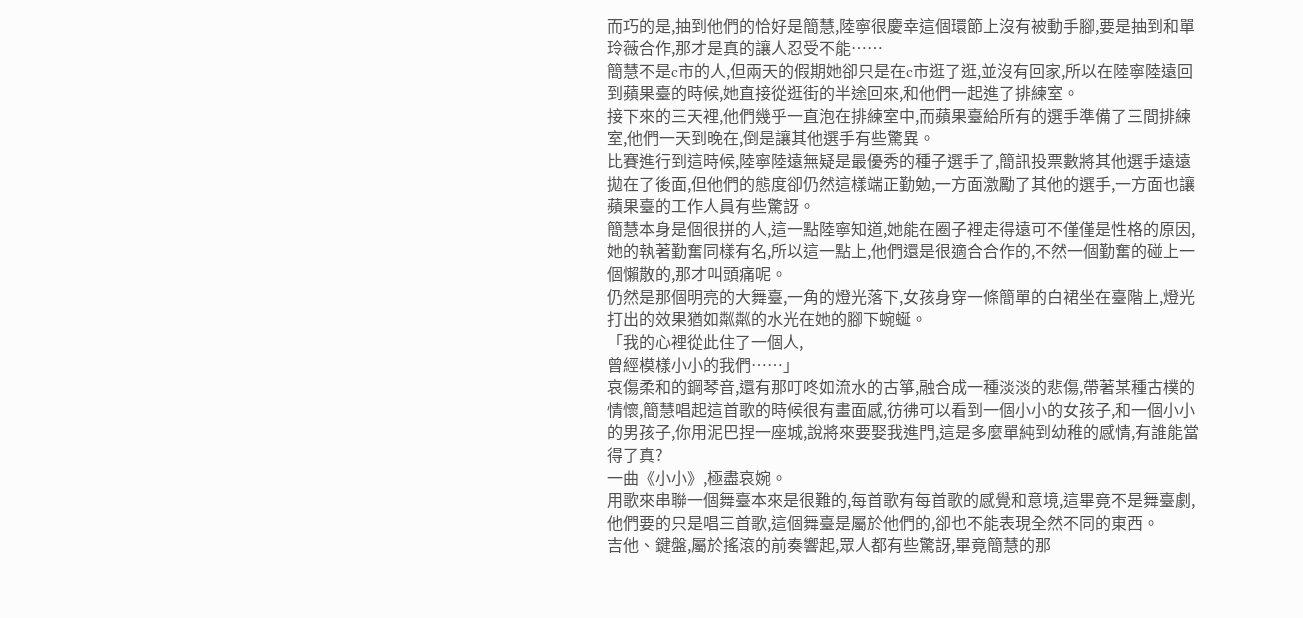而巧的是,抽到他們的恰好是簡慧,陸寧很慶幸這個環節上沒有被動手腳,要是抽到和單玲薇合作,那才是真的讓人忍受不能……
簡慧不是c市的人,但兩天的假期她卻只是在c市逛了逛,並沒有回家,所以在陸寧陸遠回到蘋果臺的時候,她直接從逛街的半途回來,和他們一起進了排練室。
接下來的三天裡,他們幾乎一直泡在排練室中,而蘋果臺給所有的選手準備了三間排練室,他們一天到晚在,倒是讓其他選手有些驚異。
比賽進行到這時候,陸寧陸遠無疑是最優秀的種子選手了,簡訊投票數將其他選手遠遠拋在了後面,但他們的態度卻仍然這樣端正勤勉,一方面激勵了其他的選手,一方面也讓蘋果臺的工作人員有些驚訝。
簡慧本身是個很拼的人,這一點陸寧知道,她能在圈子裡走得遠可不僅僅是性格的原因,她的執著勤奮同樣有名,所以這一點上,他們還是很適合合作的,不然一個勤奮的碰上一個懶散的,那才叫頭痛呢。
仍然是那個明亮的大舞臺,一角的燈光落下,女孩身穿一條簡單的白裙坐在臺階上,燈光打出的效果猶如粼粼的水光在她的腳下蜿蜒。
「我的心裡從此住了一個人,
曾經模樣小小的我們……」
哀傷柔和的鋼琴音,還有那叮咚如流水的古箏,融合成一種淡淡的悲傷,帶著某種古樸的情懷,簡慧唱起這首歌的時候很有畫面感,彷彿可以看到一個小小的女孩子,和一個小小的男孩子,你用泥巴捏一座城,說將來要娶我進門,這是多麼單純到幼稚的感情,有誰能當得了真?
一曲《小小》,極盡哀婉。
用歌來串聯一個舞臺本來是很難的,每首歌有每首歌的感覺和意境,這畢竟不是舞臺劇,他們要的只是唱三首歌,這個舞臺是屬於他們的,卻也不能表現全然不同的東西。
吉他、鍵盤,屬於搖滾的前奏響起,眾人都有些驚訝,畢竟簡慧的那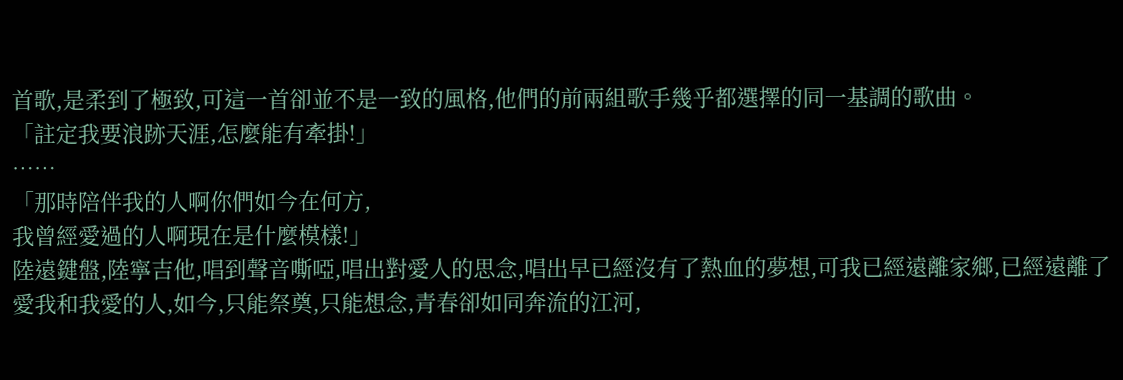首歌,是柔到了極致,可這一首卻並不是一致的風格,他們的前兩組歌手幾乎都選擇的同一基調的歌曲。
「註定我要浪跡天涯,怎麼能有牽掛!」
……
「那時陪伴我的人啊你們如今在何方,
我曾經愛過的人啊現在是什麼模樣!」
陸遠鍵盤,陸寧吉他,唱到聲音嘶啞,唱出對愛人的思念,唱出早已經沒有了熱血的夢想,可我已經遠離家鄉,已經遠離了愛我和我愛的人,如今,只能祭奠,只能想念,青春卻如同奔流的江河,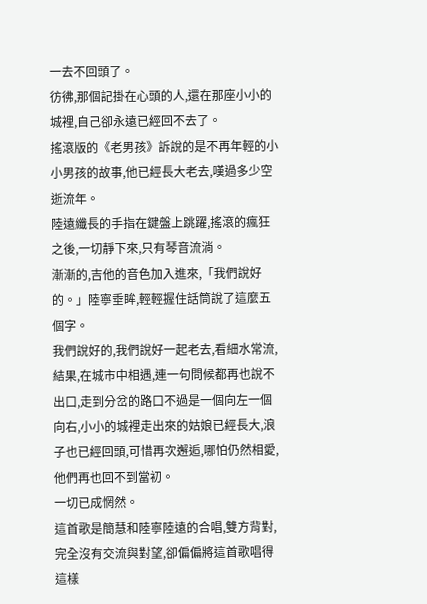一去不回頭了。
彷彿,那個記掛在心頭的人,還在那座小小的城裡,自己卻永遠已經回不去了。
搖滾版的《老男孩》訴說的是不再年輕的小小男孩的故事,他已經長大老去,嘆過多少空逝流年。
陸遠纖長的手指在鍵盤上跳躍,搖滾的瘋狂之後,一切靜下來,只有琴音流淌。
漸漸的,吉他的音色加入進來,「我們說好的。」陸寧垂眸,輕輕握住話筒說了這麼五個字。
我們說好的,我們說好一起老去,看細水常流,結果,在城市中相遇,連一句問候都再也說不出口,走到分岔的路口不過是一個向左一個向右,小小的城裡走出來的姑娘已經長大,浪子也已經回頭,可惜再次邂逅,哪怕仍然相愛,他們再也回不到當初。
一切已成惘然。
這首歌是簡慧和陸寧陸遠的合唱,雙方背對,完全沒有交流與對望,卻偏偏將這首歌唱得這樣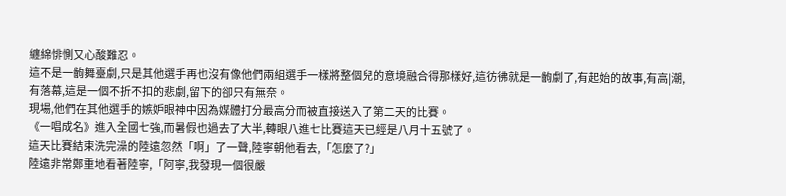纏綿悱惻又心酸難忍。
這不是一齣舞臺劇,只是其他選手再也沒有像他們兩組選手一樣將整個兒的意境融合得那樣好,這彷彿就是一齣劇了,有起始的故事,有高|潮,有落幕,這是一個不折不扣的悲劇,留下的卻只有無奈。
現場,他們在其他選手的嫉妒眼神中因為媒體打分最高分而被直接送入了第二天的比賽。
《一唱成名》進入全國七強,而暑假也過去了大半,轉眼八進七比賽這天已經是八月十五號了。
這天比賽結束洗完澡的陸遠忽然「啊」了一聲,陸寧朝他看去,「怎麼了?」
陸遠非常鄭重地看著陸寧,「阿寧,我發現一個很嚴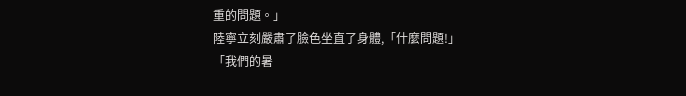重的問題。」
陸寧立刻嚴肅了臉色坐直了身體,「什麼問題!」
「我們的暑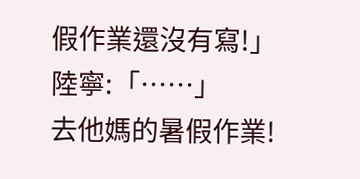假作業還沒有寫!」
陸寧:「……」
去他媽的暑假作業!